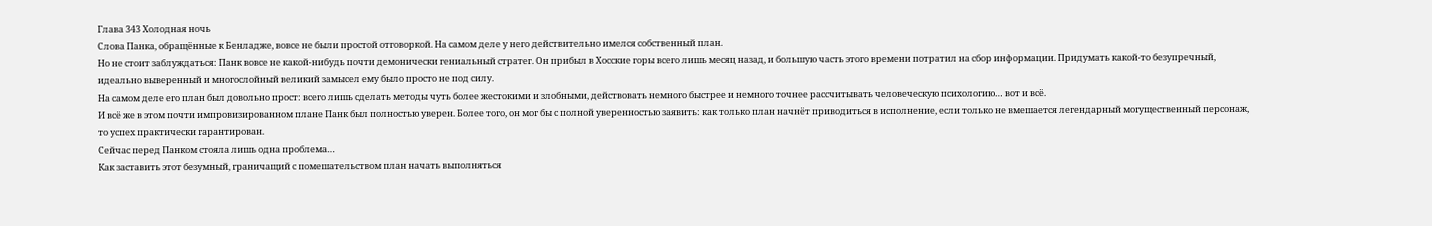Глава 343 Холодная ночь
Слова Панка, обращённые к Бенладже, вовсе не были простой отговоркой. На самом деле у него действительно имелся собственный план.
Но не стоит заблуждаться: Панк вовсе не какой-нибудь почти демонически гениальный стратег. Он прибыл в Хосские горы всего лишь месяц назад, и большую часть этого времени потратил на сбор информации. Придумать какой-то безупречный, идеально выверенный и многослойный великий замысел ему было просто не под силу.
На самом деле его план был довольно прост: всего лишь сделать методы чуть более жестокими и злобными, действовать немного быстрее и немного точнее рассчитывать человеческую психологию… вот и всё.
И всё же в этом почти импровизированном плане Панк был полностью уверен. Более того, он мог бы с полной уверенностью заявить: как только план начнёт приводиться в исполнение, если только не вмешается легендарный могущественный персонаж, то успех практически гарантирован.
Сейчас перед Панком стояла лишь одна проблема…
Как заставить этот безумный, граничащий с помешательством план начать выполняться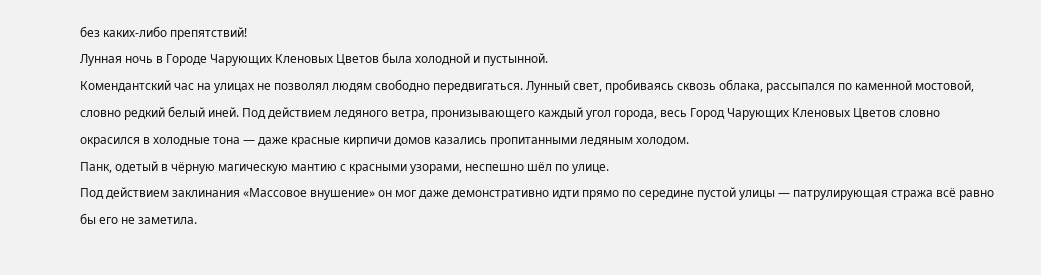без каких-либо препятствий!
Лунная ночь в Городе Чарующих Кленовых Цветов была холодной и пустынной.
Комендантский час на улицах не позволял людям свободно передвигаться. Лунный свет, пробиваясь сквозь облака, рассыпался по каменной мостовой, словно редкий белый иней. Под действием ледяного ветра, пронизывающего каждый угол города, весь Город Чарующих Кленовых Цветов словно окрасился в холодные тона — даже красные кирпичи домов казались пропитанными ледяным холодом.
Панк, одетый в чёрную магическую мантию с красными узорами, неспешно шёл по улице.
Под действием заклинания «Массовое внушение» он мог даже демонстративно идти прямо по середине пустой улицы — патрулирующая стража всё равно бы его не заметила.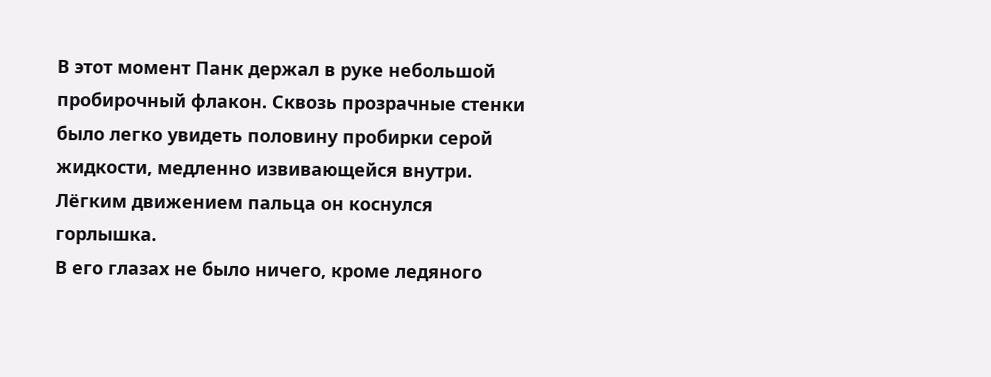В этот момент Панк держал в руке небольшой пробирочный флакон. Сквозь прозрачные стенки было легко увидеть половину пробирки серой жидкости, медленно извивающейся внутри.
Лёгким движением пальца он коснулся горлышка.
В его глазах не было ничего, кроме ледяного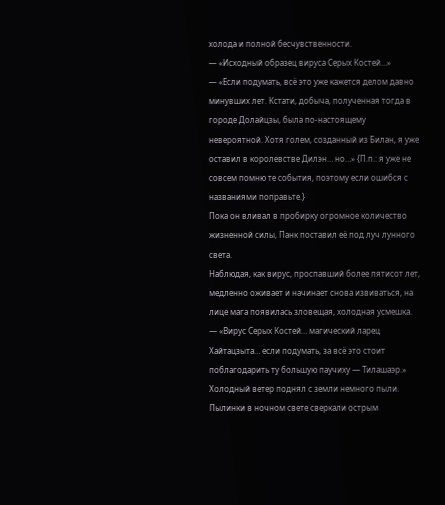холода и полной бесчувственности.
— «Исходный образец вируса Серых Костей…»
— «Если подумать, всё это уже кажется делом давно минувших лет. Кстати, добыча, полученная тогда в городе Долайцзы, была по-настоящему невероятной. Хотя голем, созданный из Билан, я уже оставил в королевстве Дилэн… но…» {П.п.: я уже не совсем помню те события, поэтому если ошибся с названиями поправьте.}
Пока он вливал в пробирку огромное количество жизненной силы, Панк поставил её под луч лунного света.
Наблюдая, как вирус, проспавший более пятисот лет, медленно оживает и начинает снова извиваться, на лице мага появилась зловещая, холодная усмешка.
— «Вирус Серых Костей… магический ларец Хайтацзыта… если подумать, за всё это стоит поблагодарить ту большую паучиху — Тилашаэр.»
Холодный ветер поднял с земли немного пыли.
Пылинки в ночном свете сверкали острым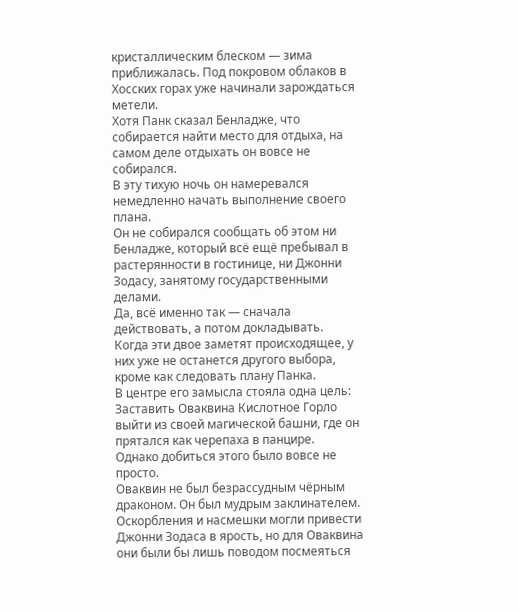кристаллическим блеском — зима приближалась. Под покровом облаков в Хосских горах уже начинали зарождаться метели.
Хотя Панк сказал Бенладже, что собирается найти место для отдыха, на самом деле отдыхать он вовсе не собирался.
В эту тихую ночь он намеревался немедленно начать выполнение своего плана.
Он не собирался сообщать об этом ни Бенладже, который всё ещё пребывал в растерянности в гостинице, ни Джонни Зодасу, занятому государственными делами.
Да, всё именно так — сначала действовать, а потом докладывать.
Когда эти двое заметят происходящее, у них уже не останется другого выбора, кроме как следовать плану Панка.
В центре его замысла стояла одна цель:
Заставить Оваквина Кислотное Горло выйти из своей магической башни, где он прятался как черепаха в панцире.
Однако добиться этого было вовсе не просто.
Оваквин не был безрассудным чёрным драконом. Он был мудрым заклинателем. Оскорбления и насмешки могли привести Джонни Зодаса в ярость, но для Оваквина они были бы лишь поводом посмеяться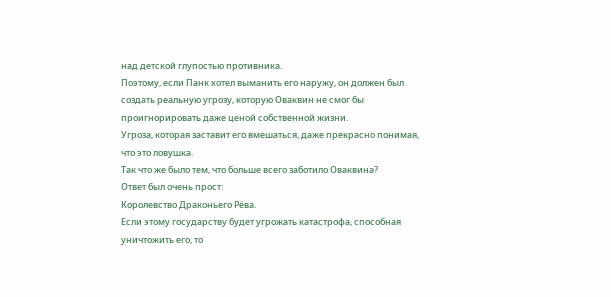над детской глупостью противника.
Поэтому, если Панк хотел выманить его наружу, он должен был создать реальную угрозу, которую Оваквин не смог бы проигнорировать даже ценой собственной жизни.
Угроза, которая заставит его вмешаться, даже прекрасно понимая, что это ловушка.
Так что же было тем, что больше всего заботило Оваквина?
Ответ был очень прост:
Королевство Драконьего Рёва.
Если этому государству будет угрожать катастрофа, способная уничтожить его, то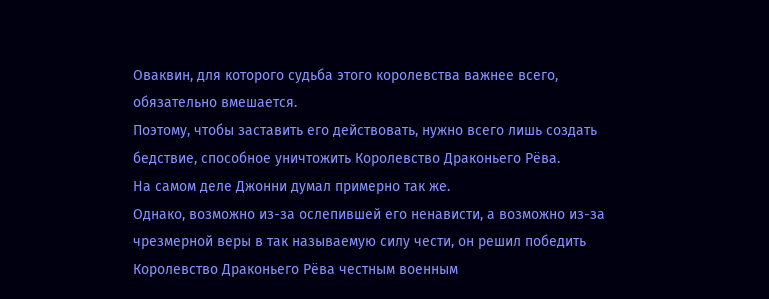Оваквин, для которого судьба этого королевства важнее всего, обязательно вмешается.
Поэтому, чтобы заставить его действовать, нужно всего лишь создать бедствие, способное уничтожить Королевство Драконьего Рёва.
На самом деле Джонни думал примерно так же.
Однако, возможно из-за ослепившей его ненависти, а возможно из-за чрезмерной веры в так называемую силу чести, он решил победить Королевство Драконьего Рёва честным военным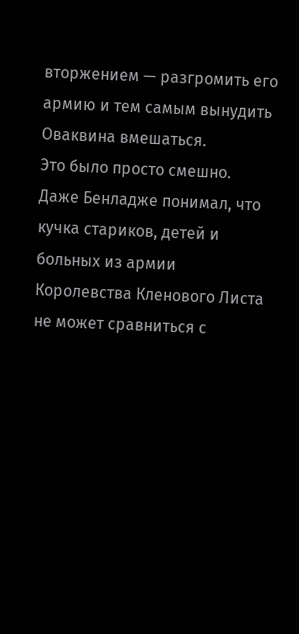вторжением — разгромить его армию и тем самым вынудить Оваквина вмешаться.
Это было просто смешно.
Даже Бенладже понимал, что кучка стариков, детей и больных из армии Королевства Кленового Листа не может сравниться с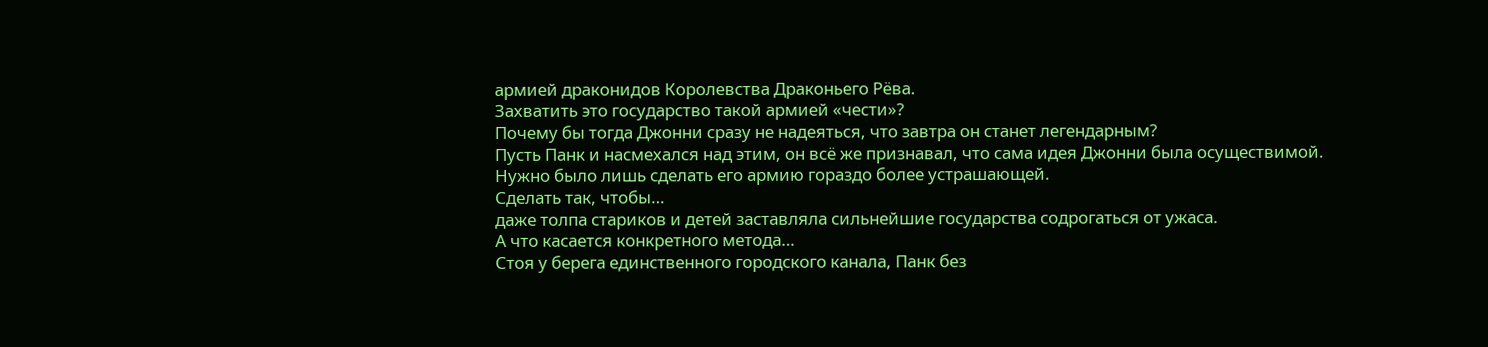армией драконидов Королевства Драконьего Рёва.
Захватить это государство такой армией «чести»?
Почему бы тогда Джонни сразу не надеяться, что завтра он станет легендарным?
Пусть Панк и насмехался над этим, он всё же признавал, что сама идея Джонни была осуществимой.
Нужно было лишь сделать его армию гораздо более устрашающей.
Сделать так, чтобы…
даже толпа стариков и детей заставляла сильнейшие государства содрогаться от ужаса.
А что касается конкретного метода…
Стоя у берега единственного городского канала, Панк без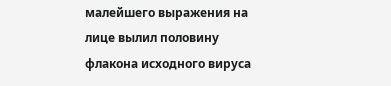малейшего выражения на лице вылил половину флакона исходного вируса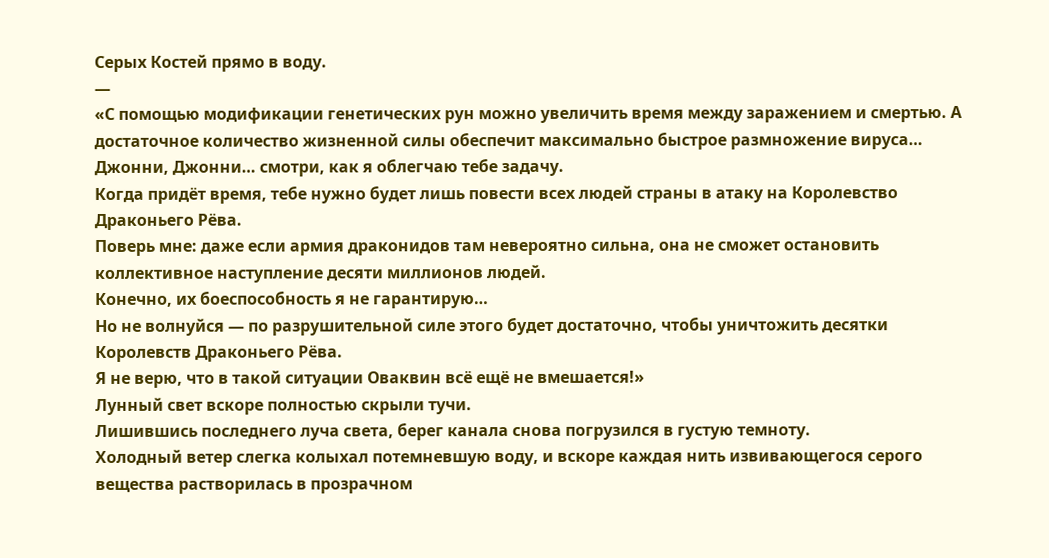Серых Костей прямо в воду.
—
«С помощью модификации генетических рун можно увеличить время между заражением и смертью. А достаточное количество жизненной силы обеспечит максимально быстрое размножение вируса…
Джонни, Джонни… смотри, как я облегчаю тебе задачу.
Когда придёт время, тебе нужно будет лишь повести всех людей страны в атаку на Королевство Драконьего Рёва.
Поверь мне: даже если армия драконидов там невероятно сильна, она не сможет остановить коллективное наступление десяти миллионов людей.
Конечно, их боеспособность я не гарантирую…
Но не волнуйся — по разрушительной силе этого будет достаточно, чтобы уничтожить десятки Королевств Драконьего Рёва.
Я не верю, что в такой ситуации Оваквин всё ещё не вмешается!»
Лунный свет вскоре полностью скрыли тучи.
Лишившись последнего луча света, берег канала снова погрузился в густую темноту.
Холодный ветер слегка колыхал потемневшую воду, и вскоре каждая нить извивающегося серого вещества растворилась в прозрачном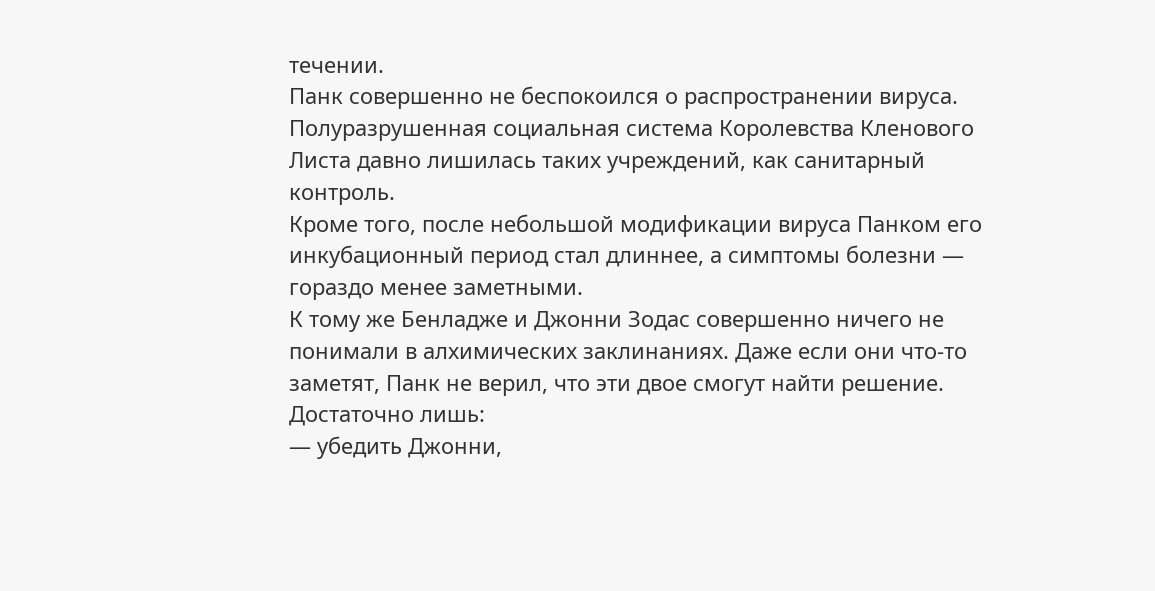течении.
Панк совершенно не беспокоился о распространении вируса.
Полуразрушенная социальная система Королевства Кленового Листа давно лишилась таких учреждений, как санитарный контроль.
Кроме того, после небольшой модификации вируса Панком его инкубационный период стал длиннее, а симптомы болезни — гораздо менее заметными.
К тому же Бенладже и Джонни Зодас совершенно ничего не понимали в алхимических заклинаниях. Даже если они что-то заметят, Панк не верил, что эти двое смогут найти решение.
Достаточно лишь:
— убедить Джонни,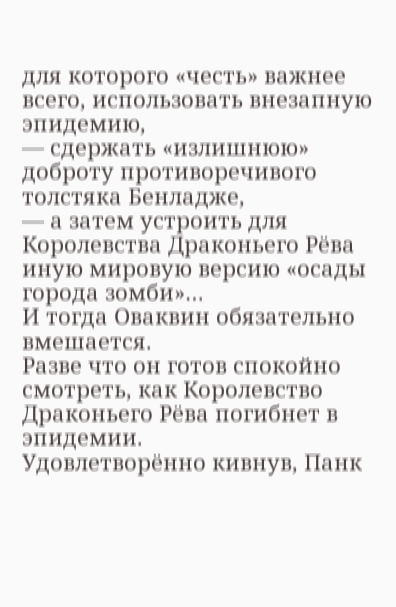для которого «честь» важнее всего, использовать внезапную эпидемию,
— сдержать «излишнюю» доброту противоречивого толстяка Бенладже,
— а затем устроить для Королевства Драконьего Рёва иную мировую версию «осады города зомби»…
И тогда Оваквин обязательно вмешается.
Разве что он готов спокойно смотреть, как Королевство Драконьего Рёва погибнет в эпидемии.
Удовлетворённо кивнув, Панк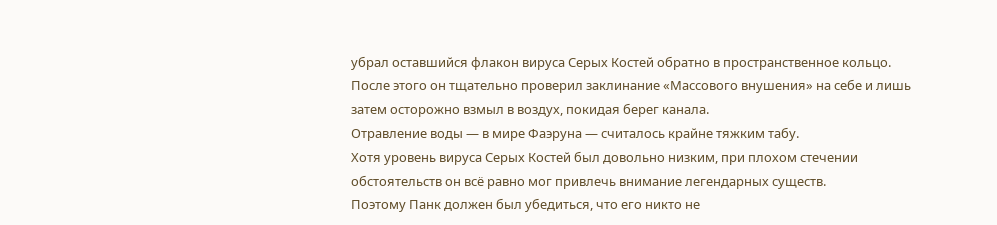убрал оставшийся флакон вируса Серых Костей обратно в пространственное кольцо.
После этого он тщательно проверил заклинание «Массового внушения» на себе и лишь затем осторожно взмыл в воздух, покидая берег канала.
Отравление воды — в мире Фаэруна — считалось крайне тяжким табу.
Хотя уровень вируса Серых Костей был довольно низким, при плохом стечении обстоятельств он всё равно мог привлечь внимание легендарных существ.
Поэтому Панк должен был убедиться, что его никто не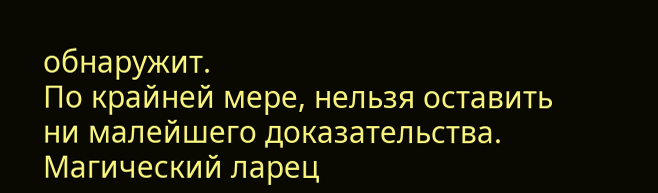обнаружит.
По крайней мере, нельзя оставить ни малейшего доказательства.
Магический ларец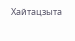Хайтацзыта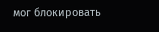мог блокировать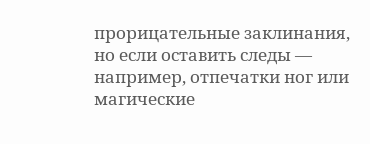прорицательные заклинания, но если оставить следы — например, отпечатки ног или магические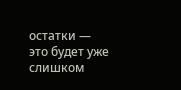остатки — это будет уже слишком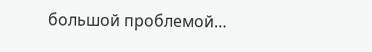большой проблемой…